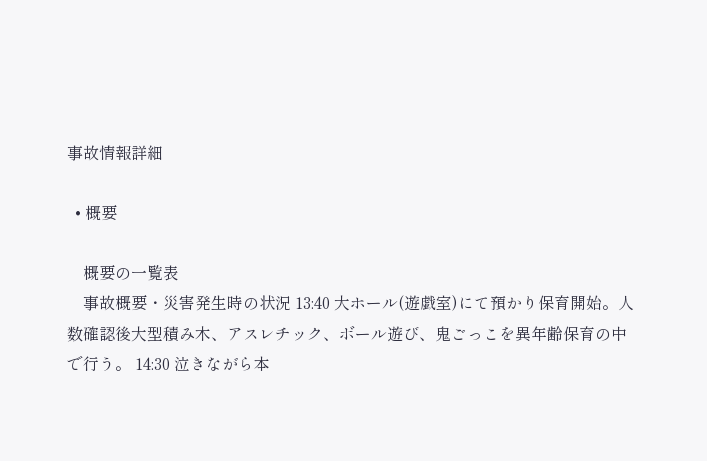事故情報詳細

  • 概要

    概要の一覧表
    事故概要・災害発生時の状況 13:40 大ホール(遊戯室)にて預かり保育開始。人数確認後大型積み木、アスレチック、ボール遊び、鬼ごっこを異年齢保育の中で行う。 14:30 泣きながら本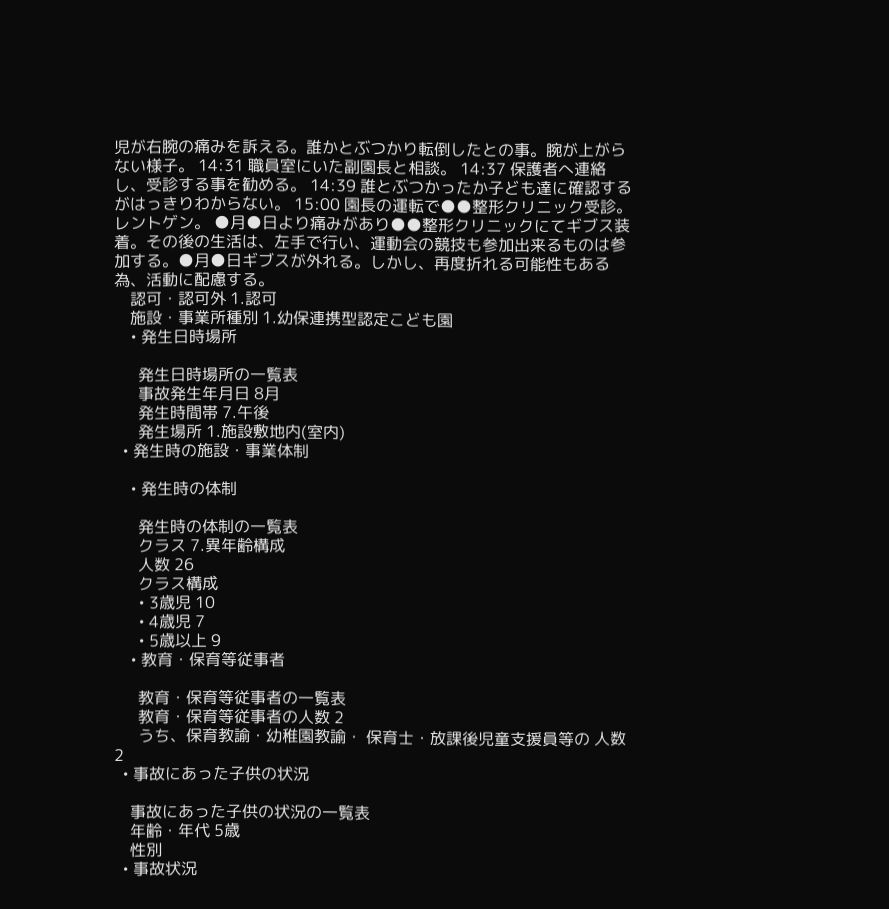児が右腕の痛みを訴える。誰かとぶつかり転倒したとの事。腕が上がらない様子。 14:31 職員室にいた副園長と相談。 14:37 保護者へ連絡し、受診する事を勧める。 14:39 誰とぶつかったか子ども達に確認するがはっきりわからない。 15:00 園長の運転で●●整形クリニック受診。レントゲン。 ●月●日より痛みがあり●●整形クリニックにてギブス装着。その後の生活は、左手で行い、運動会の競技も参加出来るものは参加する。●月●日ギブスが外れる。しかし、再度折れる可能性もある為、活動に配慮する。
    認可・認可外 1.認可
    施設・事業所種別 1.幼保連携型認定こども園
    • 発生日時場所

      発生日時場所の一覧表
      事故発生年月日 8月
      発生時間帯 7.午後
      発生場所 1.施設敷地内(室内)
  • 発生時の施設・事業体制

    • 発生時の体制

      発生時の体制の一覧表
      クラス 7.異年齢構成
      人数 26
      クラス構成
      • 3歳児 10
      • 4歳児 7
      • 5歳以上 9
    • 教育・保育等従事者

      教育・保育等従事者の一覧表
      教育・保育等従事者の人数 2
      うち、保育教諭・幼稚園教諭・ 保育士・放課後児童支援員等の 人数 2
  • 事故にあった子供の状況

    事故にあった子供の状況の一覧表
    年齢・年代 5歳
    性別
  • 事故状況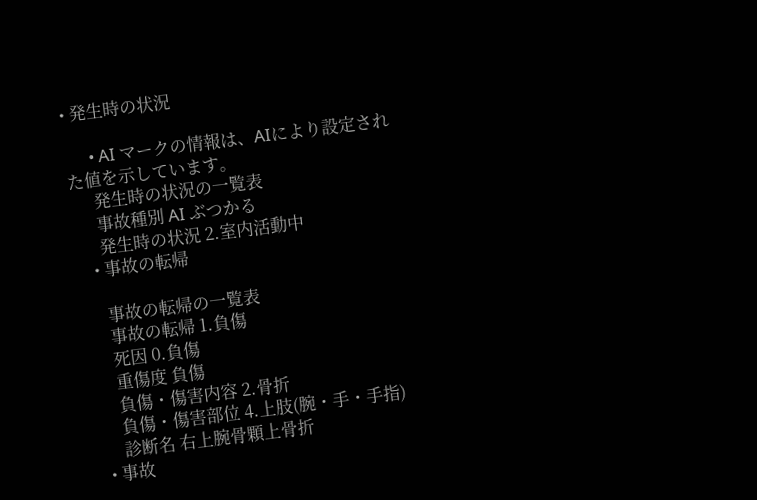• 発生時の状況

      • AI マークの情報は、AIにより設定された値を示しています。
      発生時の状況の一覧表
      事故種別 AI ぶつかる
      発生時の状況 2.室内活動中
    • 事故の転帰

      事故の転帰の一覧表
      事故の転帰 1.負傷
      死因 0.負傷
      重傷度 負傷
      負傷・傷害内容 2.骨折
      負傷・傷害部位 4.上肢(腕・手・手指)
      診断名 右上腕骨顆上骨折
  • 事故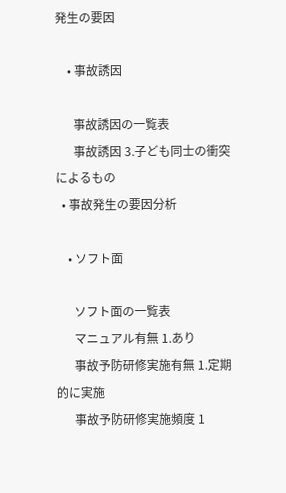発生の要因

    • 事故誘因

      事故誘因の一覧表
      事故誘因 3.子ども同士の衝突によるもの
  • 事故発生の要因分析

    • ソフト面

      ソフト面の一覧表
      マニュアル有無 1.あり
      事故予防研修実施有無 1.定期的に実施
      事故予防研修実施頻度 1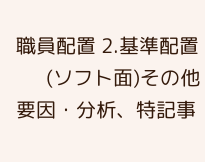職員配置 2.基準配置
      (ソフト面)その他要因・分析、特記事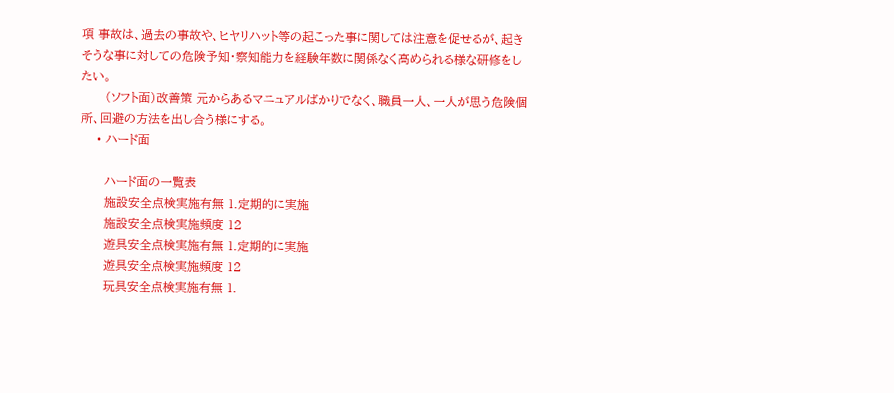項 事故は、過去の事故や、ヒヤリハット等の起こった事に関しては注意を促せるが、起きそうな事に対しての危険予知・察知能力を経験年数に関係なく高められる様な研修をしたい。
      (ソフト面)改善策 元からあるマニュアルばかりでなく、職員一人、一人が思う危険個所、回避の方法を出し合う様にする。
    • ハード面

      ハード面の一覧表
      施設安全点検実施有無 1.定期的に実施
      施設安全点検実施頻度 12
      遊具安全点検実施有無 1.定期的に実施
      遊具安全点検実施頻度 12
      玩具安全点検実施有無 1.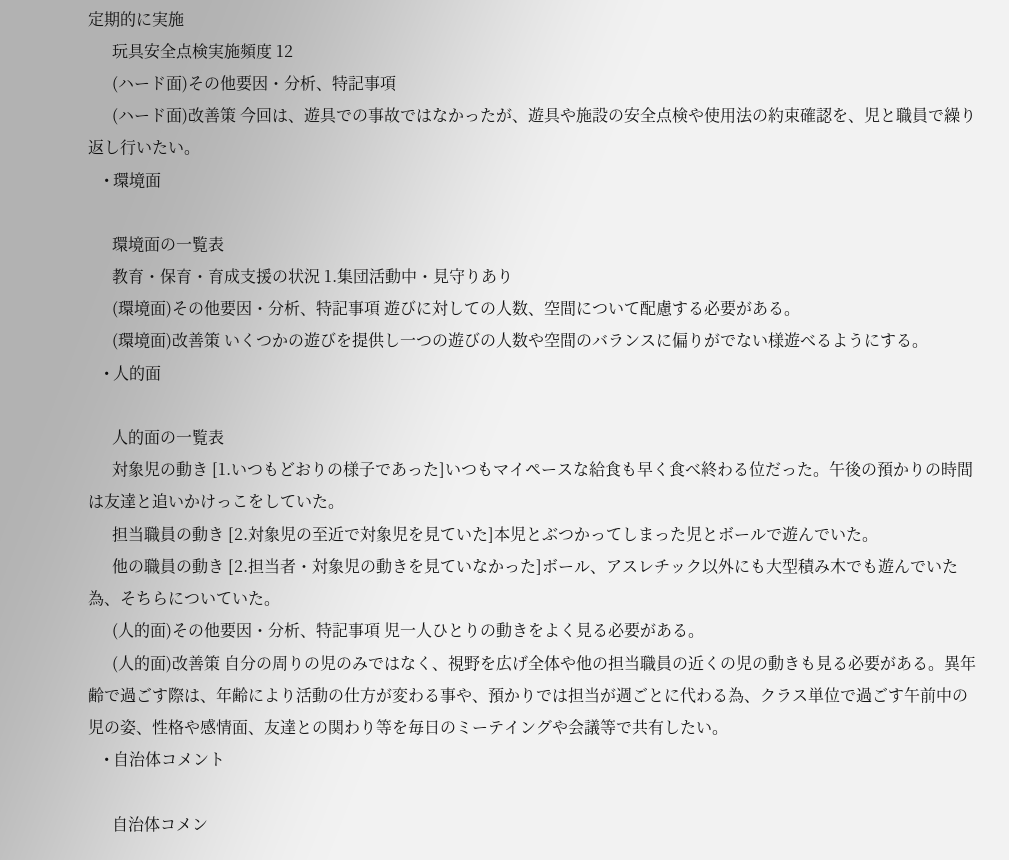定期的に実施
      玩具安全点検実施頻度 12
      (ハード面)その他要因・分析、特記事項
      (ハード面)改善策 今回は、遊具での事故ではなかったが、遊具や施設の安全点検や使用法の約束確認を、児と職員で繰り返し行いたい。
    • 環境面

      環境面の一覧表
      教育・保育・育成支援の状況 1.集団活動中・見守りあり
      (環境面)その他要因・分析、特記事項 遊びに対しての人数、空間について配慮する必要がある。
      (環境面)改善策 いくつかの遊びを提供し一つの遊びの人数や空間のバランスに偏りがでない様遊べるようにする。
    • 人的面

      人的面の一覧表
      対象児の動き [1.いつもどおりの様子であった]いつもマイペースな給食も早く食べ終わる位だった。午後の預かりの時間は友達と追いかけっこをしていた。
      担当職員の動き [2.対象児の至近で対象児を見ていた]本児とぶつかってしまった児とボールで遊んでいた。
      他の職員の動き [2.担当者・対象児の動きを見ていなかった]ボール、アスレチック以外にも大型積み木でも遊んでいた為、そちらについていた。
      (人的面)その他要因・分析、特記事項 児一人ひとりの動きをよく見る必要がある。
      (人的面)改善策 自分の周りの児のみではなく、視野を広げ全体や他の担当職員の近くの児の動きも見る必要がある。異年齢で過ごす際は、年齢により活動の仕方が変わる事や、預かりでは担当が週ごとに代わる為、クラス単位で過ごす午前中の児の姿、性格や感情面、友達との関わり等を毎日のミーテイングや会議等で共有したい。
    • 自治体コメント

      自治体コメン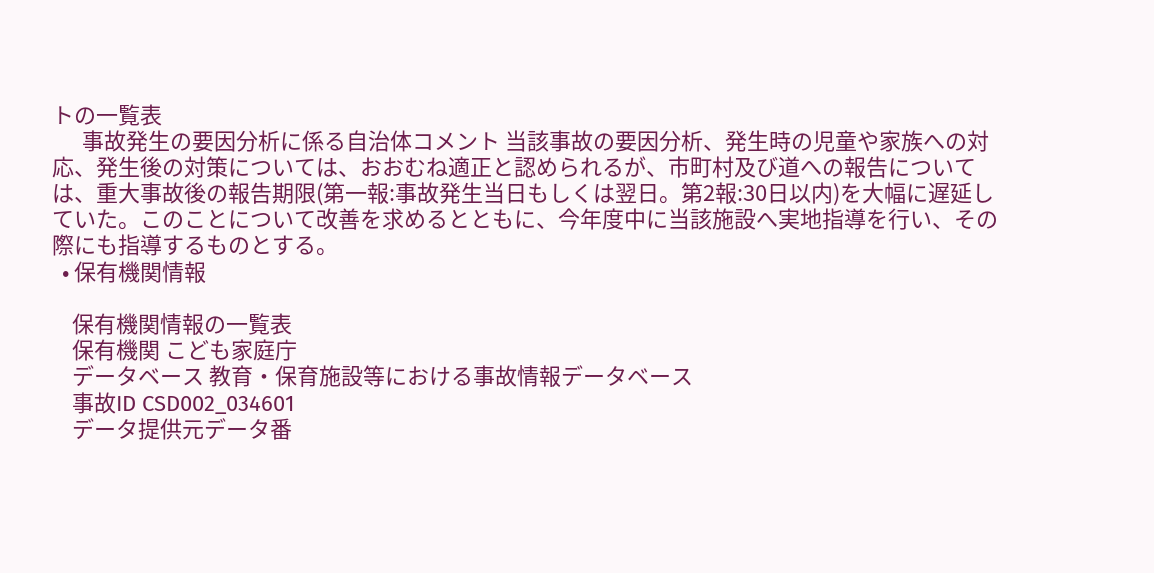トの一覧表
      事故発生の要因分析に係る自治体コメント 当該事故の要因分析、発生時の児童や家族への対応、発生後の対策については、おおむね適正と認められるが、市町村及び道への報告については、重大事故後の報告期限(第一報:事故発生当日もしくは翌日。第2報:30日以内)を大幅に遅延していた。このことについて改善を求めるとともに、今年度中に当該施設へ実地指導を行い、その際にも指導するものとする。
  • 保有機関情報

    保有機関情報の一覧表
    保有機関 こども家庭庁
    データベース 教育・保育施設等における事故情報データベース
    事故ID CSD002_034601
    データ提供元データ番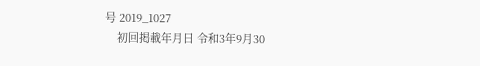号 2019_1027
    初回掲載年月日 令和3年9月30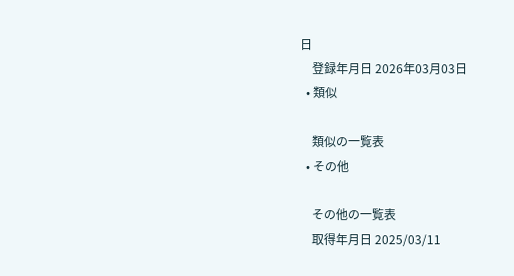日
    登録年月日 2026年03月03日
  • 類似

    類似の一覧表
  • その他

    その他の一覧表
    取得年月日 2025/03/11